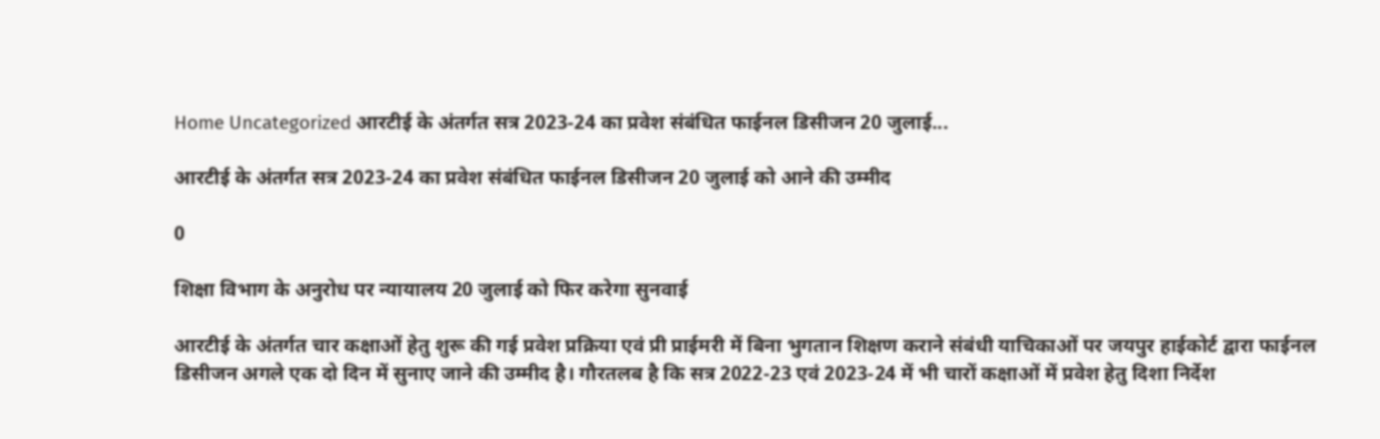Home Uncategorized आरटीई के अंतर्गत सत्र 2023-24 का प्रवेश संबंधित फाईनल डिसीजन 20 जुलाई...

आरटीई के अंतर्गत सत्र 2023-24 का प्रवेश संबंधित फाईनल डिसीजन 20 जुलाई को आने की उम्मीद

0

शिक्षा विभाग के अनुरोध पर न्यायालय 20 जुलाई को फिर करेगा सुनवाई

आरटीई के अंतर्गत चार कक्षाओं हेतु शुरू की गई प्रवेश प्रक्रिया एवं प्री प्राईमरी में बिना भुगतान शिक्षण कराने संबंधी याचिकाओं पर जयपुर हाईकोर्ट द्वारा फाईनल डिसीजन अगले एक दो दिन में सुनाए जाने की उम्मीद है। गौरतलब है कि सत्र 2022-23 एवं 2023-24 में भी चारों कक्षाओं में प्रवेश हेतु दिशा निर्देश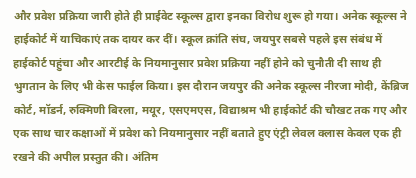और प्रवेश प्रक्रिया जारी होते ही प्राईवेट स्कूल्स द्वारा इनका विरोध शुरू हो गया। अनेक स्कूल्स ने हाईकोर्ट में याचिकाएं तक दायर कर दीं। स्कूल क्रांति संघ, जयपुर सबसे पहले इस संबंध में हाईकोर्ट पहुंचा और आरटीई के नियमानुसार प्रवेश प्रक्रिया नहीं होने को चुनौती दी साथ ही भुगतान के लिए भी केस फाईल किया। इस दौरान जयपुर की अनेक स्कूल्स नीरजा मोदी, केंब्रिज कोर्ट, मॉडर्न, रुक्मिणी बिरला, मयूर, एसएमएस, विद्याश्रम भी हाईकोर्ट की चौखट तक गए और एक साथ चार कक्षाओं में प्रवेश को नियमानुसार नहीं बताते हुए एंट्री लेवल क्लास केवल एक ही रखने की अपील प्रस्तुत की। अंतिम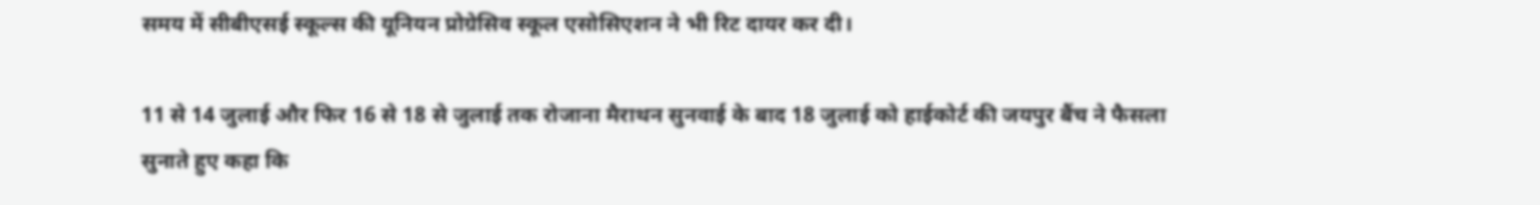समय में सीबीएसई स्कूल्स की यूनियन प्रोग्रेसिव स्कूल एसोसिएशन ने भी रिट दायर कर दी।

11 से 14 जुलाई और फिर 16 से 18 से जुलाई तक रोजाना मैराथन सुनवाई के बाद 18 जुलाई को हाईकोर्ट की जयपुर बैंच ने फैसला सुनाते हुए कहा कि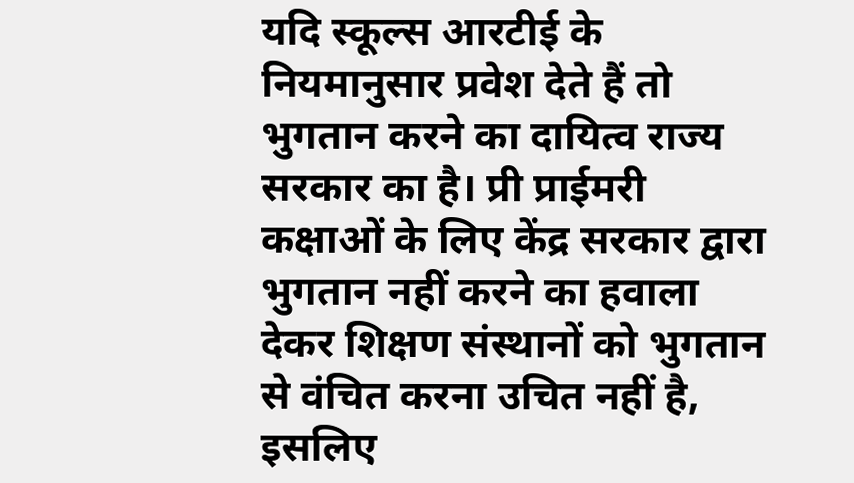यदि स्कूल्स आरटीई के नियमानुसार प्रवेश देते हैं तो भुगतान करने का दायित्व राज्य सरकार का है। प्री प्राईमरी कक्षाओं के लिए केंद्र सरकार द्वारा भुगतान नहीं करने का हवाला देकर शिक्षण संस्थानों को भुगतान से वंचित करना उचित नहीं है, इसलिए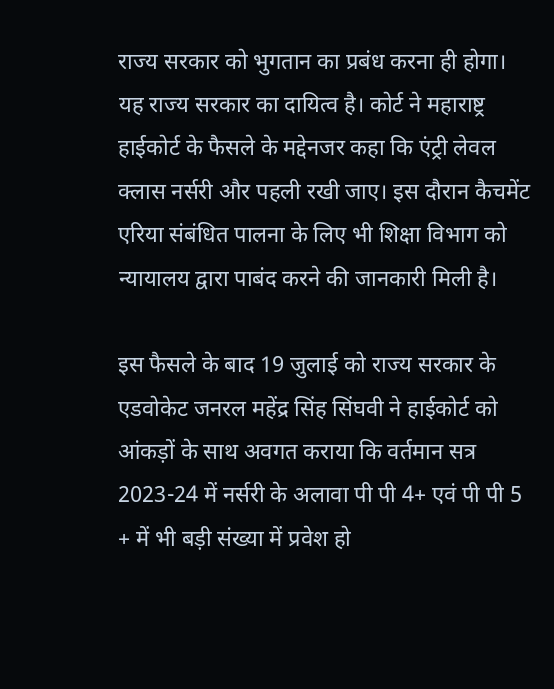राज्य सरकार को भुगतान का प्रबंध करना ही होगा। यह राज्य सरकार का दायित्व है। कोर्ट ने महाराष्ट्र हाईकोर्ट के फैसले के मद्देनजर कहा कि एंट्री लेवल क्लास नर्सरी और पहली रखी जाए। इस दौरान कैचमेंट एरिया संबंधित पालना के लिए भी शिक्षा विभाग को न्यायालय द्वारा पाबंद करने की जानकारी मिली है।

इस फैसले के बाद 19 जुलाई को राज्य सरकार के एडवोकेट जनरल महेंद्र सिंह सिंघवी ने हाईकोर्ट को आंकड़ों के साथ अवगत कराया कि वर्तमान सत्र 2023-24 में नर्सरी के अलावा पी पी 4+ एवं पी पी 5 + में भी बड़ी संख्या में प्रवेश हो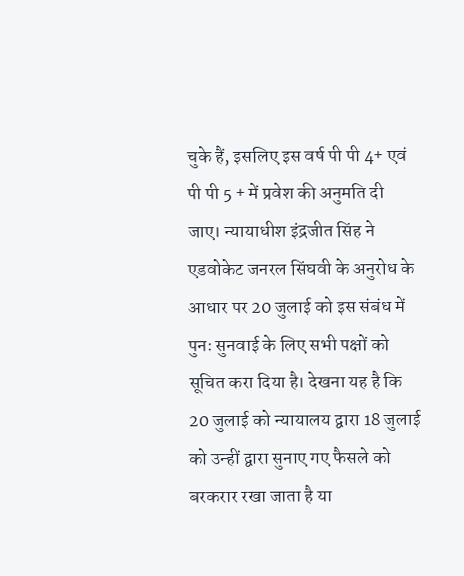चुके हैं, इसलिए इस वर्ष पी पी 4+ एवं पी पी 5 + में प्रवेश की अनुमति दी जाए। न्यायाधीश इंद्रजीत सिंह ने एडवोकेट जनरल सिंघवी के अनुरोध के आधार पर 20 जुलाई को इस संबंध में पुनः सुनवाई के लिए सभी पक्षों को सूचित करा दिया है। देखना यह है कि 20 जुलाई को न्यायालय द्वारा 18 जुलाई को उन्हीं द्वारा सुनाए गए फैसले को बरकरार रखा जाता है या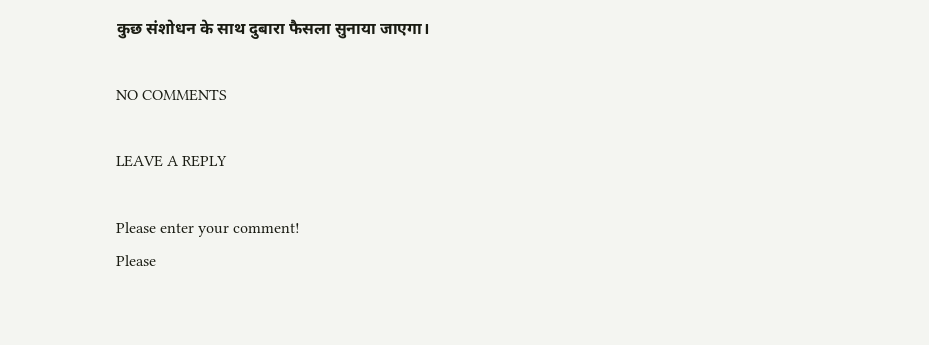कुछ संशोधन के साथ दुबारा फैसला सुनाया जाएगा।

NO COMMENTS

LEAVE A REPLY

Please enter your comment!
Please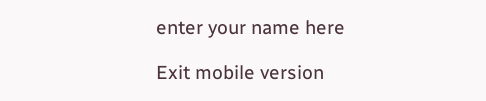enter your name here

Exit mobile version